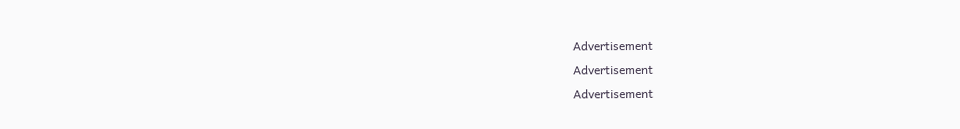Advertisement
Advertisement
Advertisement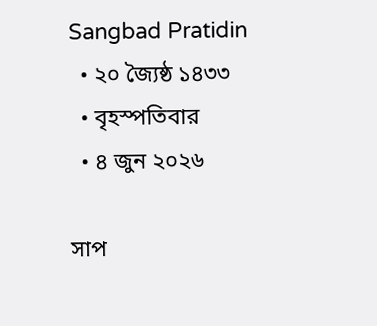Sangbad Pratidin
  • ২০ জ্যৈষ্ঠ ১৪৩৩
  • বৃহস্পতিবার
  • ৪ জুন ২০২৬

সাপ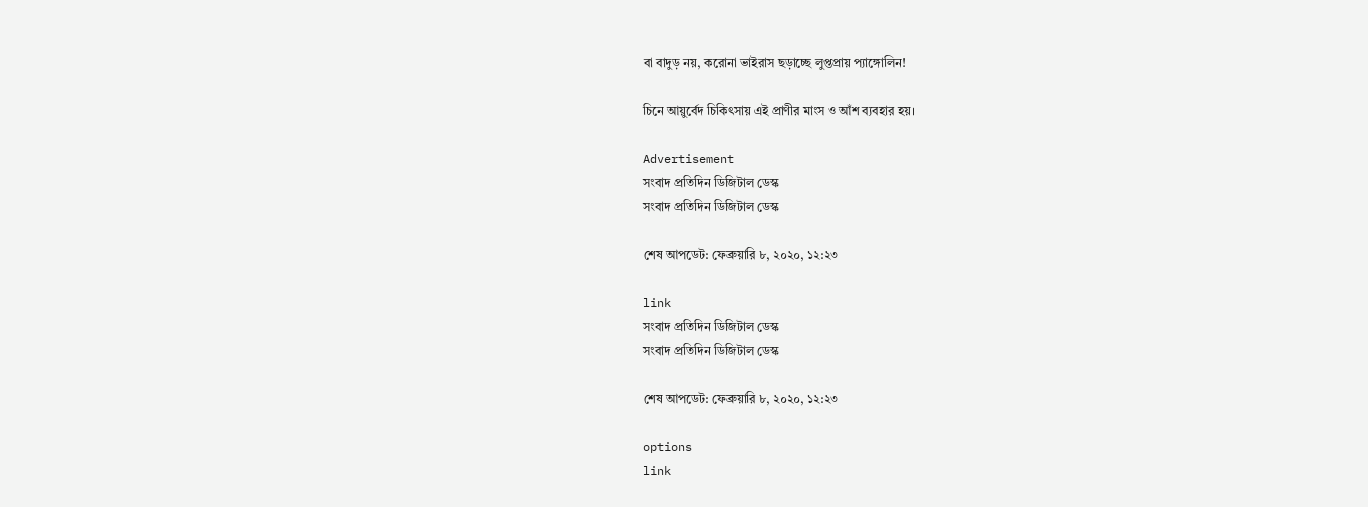বা বাদুড় নয়, করোনা ভাইরাস ছড়াচ্ছে লুপ্তপ্রায় প্যাঙ্গোলিন!

চিনে আয়ুর্বেদ চিকিৎসায় এই প্রাণীর মাংস ও আঁশ ব্যবহার হয়।

Advertisement
সংবাদ প্রতিদিন ডিজিটাল ডেস্ক
সংবাদ প্রতিদিন ডিজিটাল ডেস্ক

শেষ আপডেট: ফেব্রুয়ারি ৮, ২০২০, ১২:২৩

link
সংবাদ প্রতিদিন ডিজিটাল ডেস্ক
সংবাদ প্রতিদিন ডিজিটাল ডেস্ক

শেষ আপডেট: ফেব্রুয়ারি ৮, ২০২০, ১২:২৩

options
link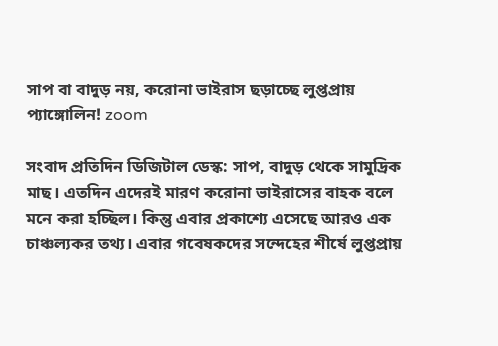সাপ বা বাদুড় নয়, করোনা ভাইরাস ছড়াচ্ছে লুপ্তপ্রায় প্যাঙ্গোলিন! zoom

সংবাদ প্রতিদিন ডিজিটাল ডেস্ক: সাপ, বাদুড় থেকে সামুদ্রিক মাছ। এতদিন এদেরই মারণ করোনা ভাইরাসের বাহক বলে মনে করা হচ্ছিল। কিন্তু এবার প্রকাশ্যে এসেছে আরও এক চাঞ্চল্যকর তথ্য। এবার গবেষকদের সন্দেহের শীর্ষে লুপ্তপ্রায়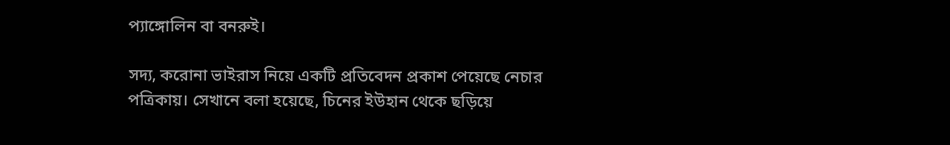প্যাঙ্গোলিন বা বনরুই।

সদ্য, করোনা ভাইরাস নিয়ে একটি প্রতিবেদন প্রকাশ পেয়েছে নেচার পত্রিকায়। সেখানে বলা হয়েছে, চিনের ইউহান থেকে ছড়িয়ে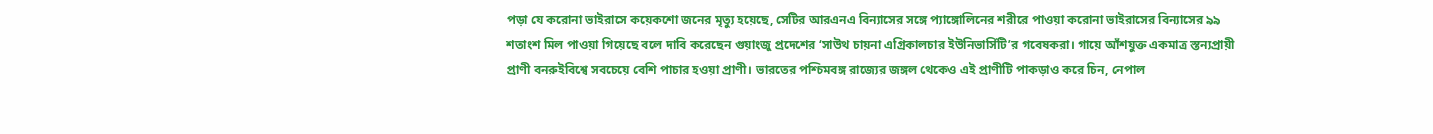পড়া যে করোনা ভাইরাসে কয়েকশো জনের মৃত্যু হয়েছে, সেটির আরএনএ বিন্যাসের সঙ্গে প্যাঙ্গোলিনের শরীরে পাওয়া করোনা ভাইরাসের বিন্যাসের ৯৯ শতাংশ মিল পাওয়া গিয়েছে বলে দাবি করেছেন গুয়াংজু প্রদেশের ‘সাউথ চায়না এগ্রিকালচার ইউনিভার্সিটি’র গবেষকরা। গায়ে আঁশযুক্ত একমাত্র স্তন্যপ্রায়ী প্রাণী বনরুইবিশ্বে সবচেয়ে বেশি পাচার হওয়া প্রাণী। ভারতের পশ্চিমবঙ্গ রাজ্যের জঙ্গল থেকেও এই প্রাণীটি পাকড়াও করে চিন, নেপাল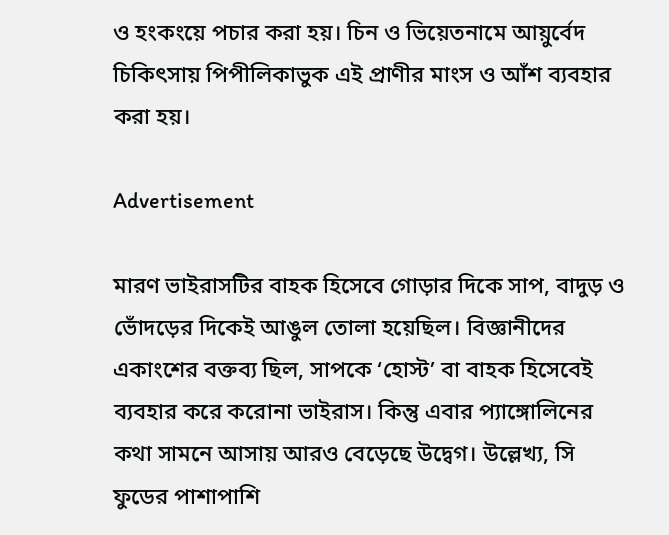ও হংকংয়ে পচার করা হয়। চিন ও ভিয়েতনামে আয়ুর্বেদ চিকিৎসায় পিপীলিকাভুক এই প্রাণীর মাংস ও আঁশ ব্যবহার করা হয়।

Advertisement

মারণ ভাইরাসটির বাহক হিসেবে গোড়ার দিকে সাপ, বাদুড় ও ভোঁদড়ের দিকেই আঙুল তোলা হয়েছিল। বিজ্ঞানীদের একাংশের বক্তব্য ছিল, সাপকে ‘হোস্ট’ বা বাহক হিসেবেই ব্যবহার করে করোনা ভাইরাস। কিন্তু এবার প্যাঙ্গোলিনের কথা সামনে আসায় আরও বেড়েছে উদ্বেগ। উল্লেখ্য, সি ফুডের পাশাপাশি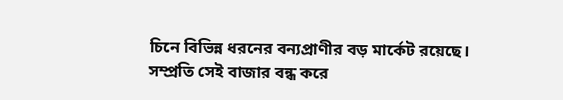চিনে বিভিন্ন ধরনের বন্যপ্রাণীর বড় মার্কেট রয়েছে। সম্প্রতি সেই বাজার বন্ধ করে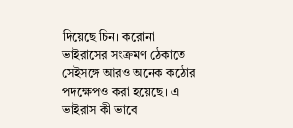দিয়েছে চিন। করোনা ভাইরাসের সংক্রমণ ঠেকাতে সেইসঙ্গে আরও অনেক কঠোর পদক্ষেপও করা হয়েছে। এ ভাইরাস কী ভাবে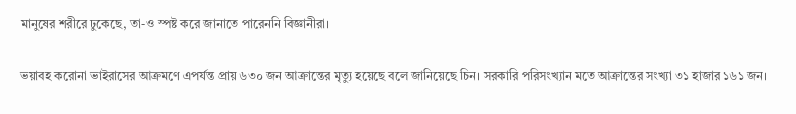মানুষের শরীরে ঢুকেছে, তা-ও স্পষ্ট করে জানাতে পারেননি বিজ্ঞানীরা।

ভয়াবহ করোনা ভাইরাসের আক্রমণে এপর্যন্ত প্রায় ৬৩০ জন আক্রান্তের মৃত্যু হয়েছে বলে জানিয়েছে চিন। সরকারি পরিসংখ্যান মতে আক্রান্তের সংখ্যা ৩১ হাজার ১৬১ জন।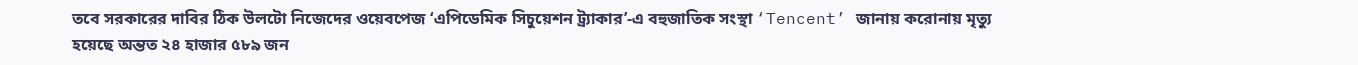তবে সরকারের দাবির ঠিক উলটো নিজেদের ওয়েবপেজ ‘এপিডেমিক সিচুয়েশন ট্র্যাকার’-এ বহুজাতিক সংস্থা ‘Tencent’ জানায় করোনায় মৃত্যু হয়েছে অন্তত ২৪ হাজার ৫৮৯ জন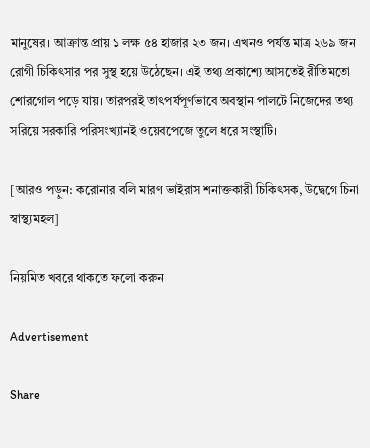মানুষের। আক্রান্ত প্রায় ১ লক্ষ ৫৪ হাজার ২৩ জন। এখনও পর্যন্ত মাত্র ২৬৯ জন রোগী চিকিৎসার পর সুস্থ হয়ে উঠেছেন। এই তথ্য প্রকাশ্যে আসতেই রীতিমতো শোরগোল পড়ে যায়। তারপরই তাৎপর্যপূর্ণভাবে অবস্থান পালটে নিজেদের তথ্য সরিয়ে সরকারি পরিসংখ্যানই ওয়েবপেজে তুলে ধরে সংস্থাটি।

[আরও পড়ুন: করোনার বলি মারণ ভাইরাস শনাক্তকারী চিকিৎসক, উদ্বেগে চিনা স্বাস্থ্যমহল]

নিয়মিত খবরে থাকতে ফলো করুন

Advertisement

Share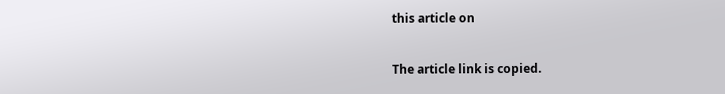this article on

The article link is copied.